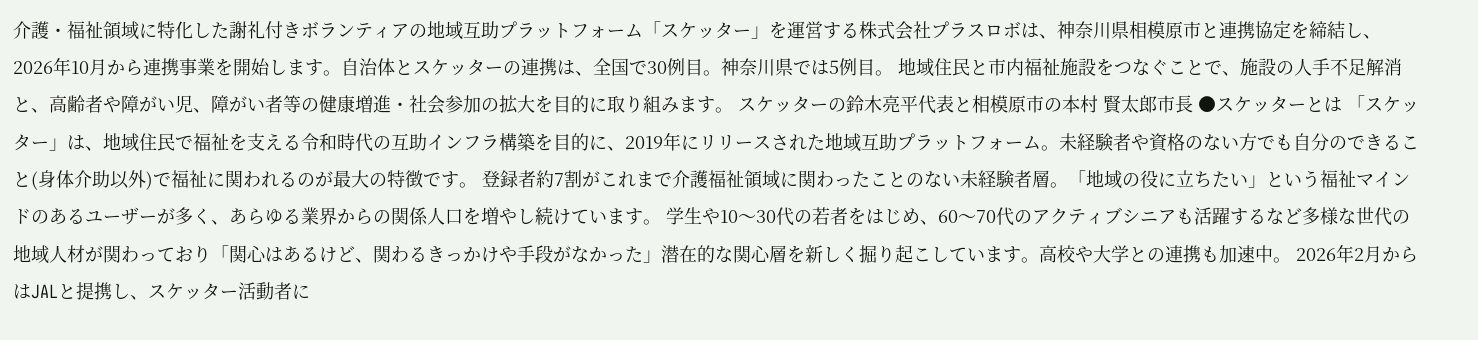介護・福祉領域に特化した謝礼付きボランティアの地域互助プラットフォーム「スケッター」を運営する株式会社プラスロボは、神奈川県相模原市と連携協定を締結し、2026年10月から連携事業を開始します。自治体とスケッターの連携は、全国で30例目。神奈川県では5例目。 地域住民と市内福祉施設をつなぐことで、施設の人手不足解消と、高齢者や障がい児、障がい者等の健康増進・社会参加の拡大を目的に取り組みます。 スケッターの鈴木亮平代表と相模原市の本村 賢太郎市長 ●スケッターとは 「スケッター」は、地域住民で福祉を支える令和時代の互助インフラ構築を目的に、2019年にリリースされた地域互助プラットフォーム。未経験者や資格のない方でも自分のできること(身体介助以外)で福祉に関われるのが最大の特徴です。 登録者約7割がこれまで介護福祉領域に関わったことのない未経験者層。「地域の役に立ちたい」という福祉マインドのあるユーザーが多く、あらゆる業界からの関係人口を増やし続けています。 学生や10〜30代の若者をはじめ、60〜70代のアクティブシニアも活躍するなど多様な世代の地域人材が関わっており「関心はあるけど、関わるきっかけや手段がなかった」潜在的な関心層を新しく掘り起こしています。高校や大学との連携も加速中。 2026年2月からはJALと提携し、スケッター活動者に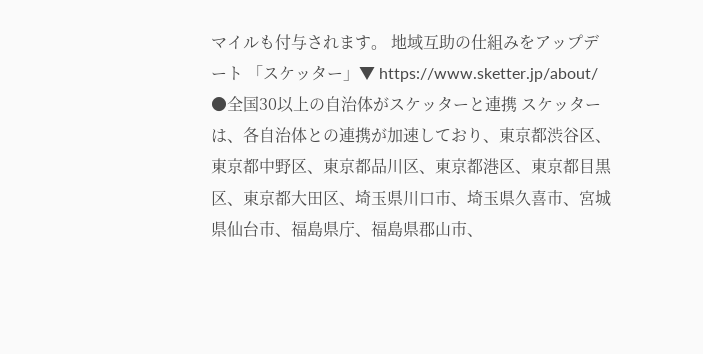マイルも付与されます。 地域互助の仕組みをアップデート 「スケッター」▼ https://www.sketter.jp/about/ ●全国30以上の自治体がスケッターと連携 スケッターは、各自治体との連携が加速しており、東京都渋谷区、東京都中野区、東京都品川区、東京都港区、東京都目黒区、東京都大田区、埼玉県川口市、埼玉県久喜市、宮城県仙台市、福島県庁、福島県郡山市、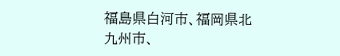福島県白河市、福岡県北九州市、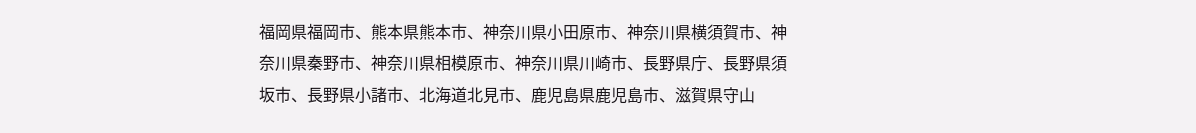福岡県福岡市、熊本県熊本市、神奈川県小田原市、神奈川県横須賀市、神奈川県秦野市、神奈川県相模原市、神奈川県川崎市、長野県庁、長野県須坂市、長野県小諸市、北海道北見市、鹿児島県鹿児島市、滋賀県守山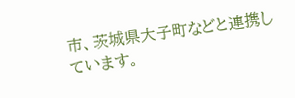市、茨城県大子町などと連携しています。